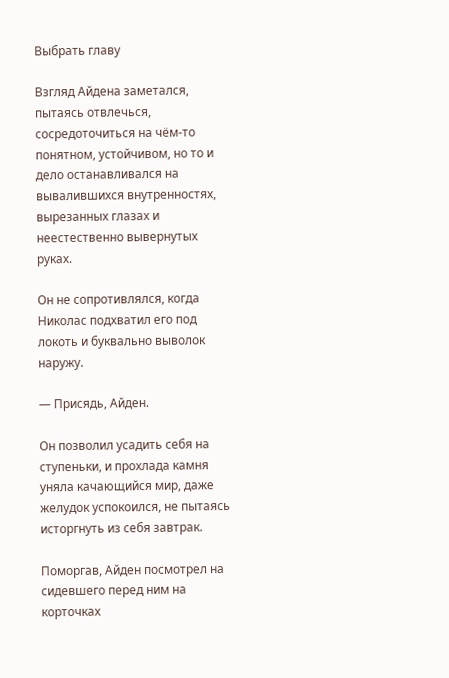Выбрать главу

Взгляд Айдена заметался, пытаясь отвлечься, сосредоточиться на чём-то понятном, устойчивом, но то и дело останавливался на вывалившихся внутренностях, вырезанных глазах и неестественно вывернутых руках.

Он не сопротивлялся, когда Николас подхватил его под локоть и буквально выволок наружу.

— Присядь, Айден.

Он позволил усадить себя на ступеньки, и прохлада камня уняла качающийся мир, даже желудок успокоился, не пытаясь исторгнуть из себя завтрак.

Поморгав, Айден посмотрел на сидевшего перед ним на корточках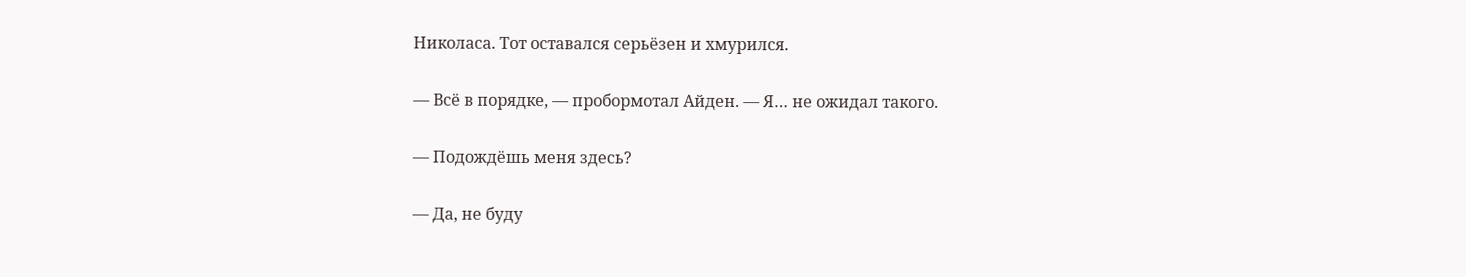Николаса. Тот оставался серьёзен и хмурился.

— Всё в порядке, — пробормотал Айден. — Я… не ожидал такого.

— Подождёшь меня здесь?

— Да, не буду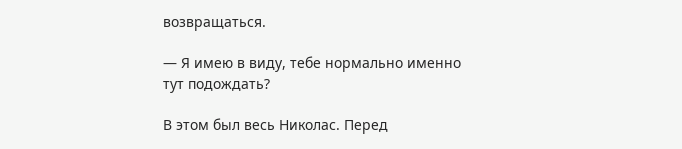возвращаться.

— Я имею в виду, тебе нормально именно тут подождать?

В этом был весь Николас. Перед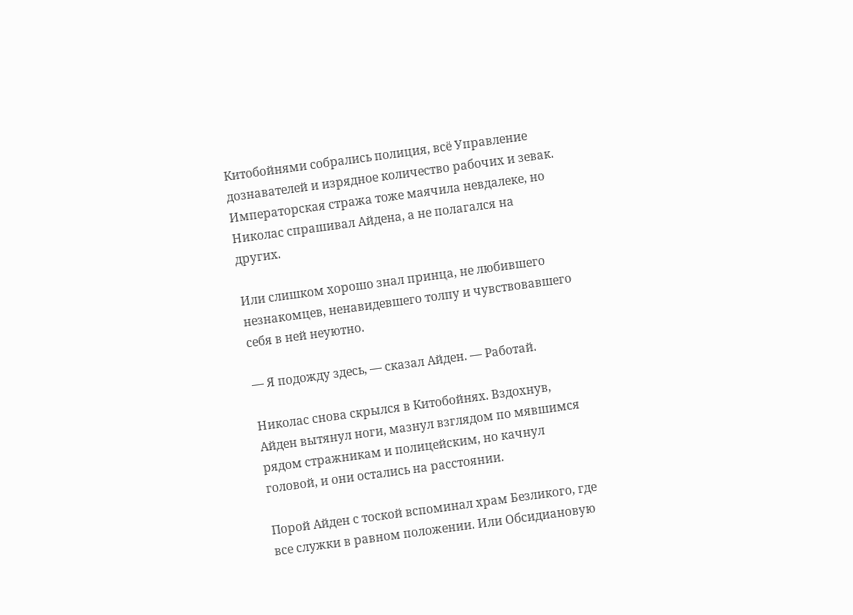Китобойнями собрались полиция, всё Управление дознавателей и изрядное количество рабочих и зевак. Императорская стража тоже маячила невдалеке, но Николас спрашивал Айдена, а не полагался на других.

Или слишком хорошо знал принца, не любившего незнакомцев, ненавидевшего толпу и чувствовавшего себя в ней неуютно.

— Я подожду здесь, — сказал Айден. — Работай.

Николас снова скрылся в Китобойнях. Вздохнув, Айден вытянул ноги, мазнул взглядом по мявшимся рядом стражникам и полицейским, но качнул головой, и они остались на расстоянии.

Порой Айден с тоской вспоминал храм Безликого, где все служки в равном положении. Или Обсидиановую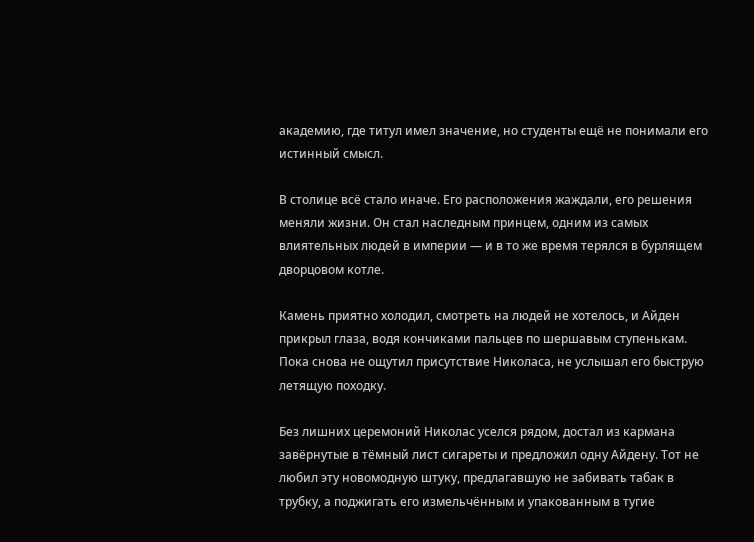академию, где титул имел значение, но студенты ещё не понимали его истинный смысл.

В столице всё стало иначе. Его расположения жаждали, его решения меняли жизни. Он стал наследным принцем, одним из самых влиятельных людей в империи — и в то же время терялся в бурлящем дворцовом котле.

Камень приятно холодил, смотреть на людей не хотелось, и Айден прикрыл глаза, водя кончиками пальцев по шершавым ступенькам. Пока снова не ощутил присутствие Николаса, не услышал его быструю летящую походку.

Без лишних церемоний Николас уселся рядом, достал из кармана завёрнутые в тёмный лист сигареты и предложил одну Айдену. Тот не любил эту новомодную штуку, предлагавшую не забивать табак в трубку, а поджигать его измельчённым и упакованным в тугие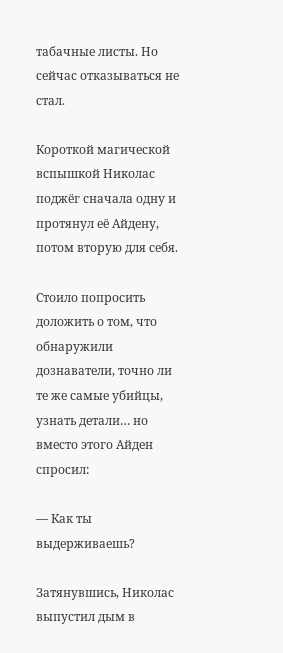табачные листы. Но сейчас отказываться не стал.

Короткой магической вспышкой Николас поджёг сначала одну и протянул её Айдену, потом вторую для себя.

Стоило попросить доложить о том, что обнаружили дознаватели, точно ли те же самые убийцы, узнать детали… но вместо этого Айден спросил:

— Как ты выдерживаешь?

Затянувшись, Николас выпустил дым в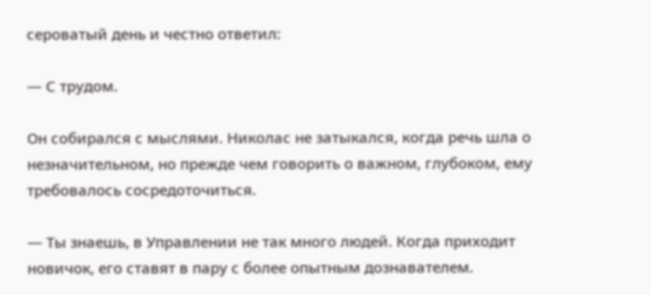сероватый день и честно ответил:

— С трудом.

Он собирался с мыслями. Николас не затыкался, когда речь шла о незначительном, но прежде чем говорить о важном, глубоком, ему требовалось сосредоточиться.

— Ты знаешь, в Управлении не так много людей. Когда приходит новичок, его ставят в пару с более опытным дознавателем.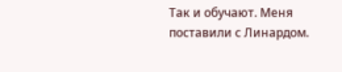Так и обучают. Меня поставили с Линардом.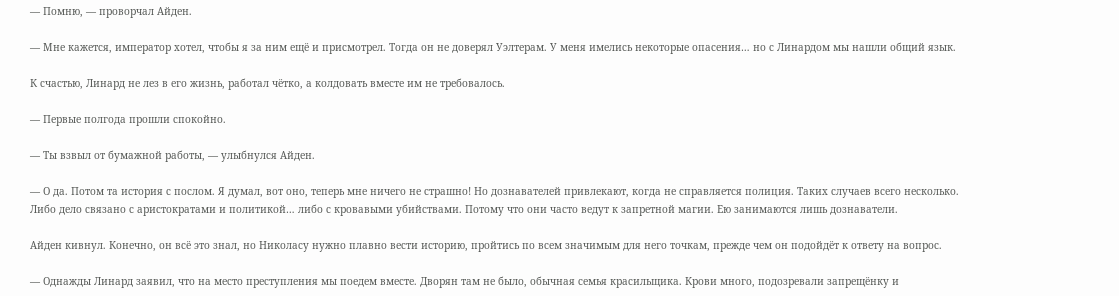— Помню, — проворчал Айден.

— Мне кажется, император хотел, чтобы я за ним ещё и присмотрел. Тогда он не доверял Уэлтерам. У меня имелись некоторые опасения… но с Линардом мы нашли общий язык.

К счастью, Линард не лез в его жизнь, работал чётко, а колдовать вместе им не требовалось.

— Первые полгода прошли спокойно.

— Ты взвыл от бумажной работы, — улыбнулся Айден.

— О да. Потом та история с послом. Я думал, вот оно, теперь мне ничего не страшно! Но дознавателей привлекают, когда не справляется полиция. Таких случаев всего несколько. Либо дело связано с аристократами и политикой… либо с кровавыми убийствами. Потому что они часто ведут к запретной магии. Ею занимаются лишь дознаватели.

Айден кивнул. Конечно, он всё это знал, но Николасу нужно плавно вести историю, пройтись по всем значимым для него точкам, прежде чем он подойдёт к ответу на вопрос.

— Однажды Линард заявил, что на место преступления мы поедем вместе. Дворян там не было, обычная семья красильщика. Крови много, подозревали запрещёнку и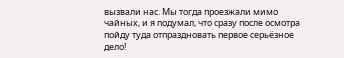вызвали нас. Мы тогда проезжали мимо чайных, и я подумал, что сразу после осмотра пойду туда отпраздновать первое серьёзное дело!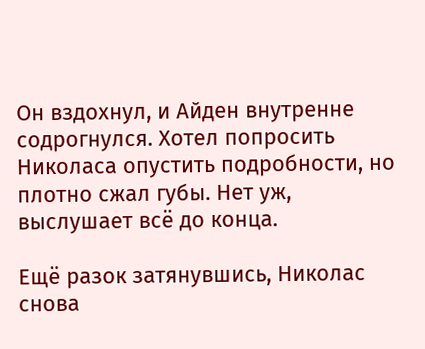Он вздохнул, и Айден внутренне содрогнулся. Хотел попросить Николаса опустить подробности, но плотно сжал губы. Нет уж, выслушает всё до конца.

Ещё разок затянувшись, Николас снова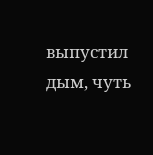выпустил дым, чуть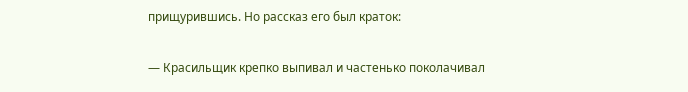прищурившись. Но рассказ его был краток:

— Красильщик крепко выпивал и частенько поколачивал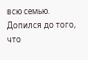всю семью. Допился до того, что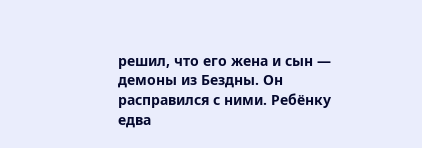решил, что его жена и сын — демоны из Бездны. Он расправился с ними. Ребёнку едва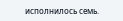исполнилось семь.